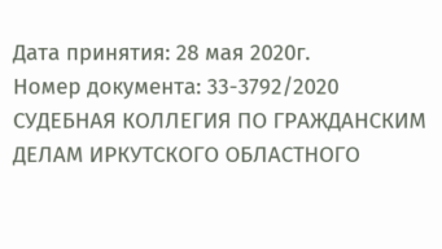Дата принятия: 28 мая 2020г.
Номер документа: 33-3792/2020
СУДЕБНАЯ КОЛЛЕГИЯ ПО ГРАЖДАНСКИМ ДЕЛАМ ИРКУТСКОГО ОБЛАСТНОГО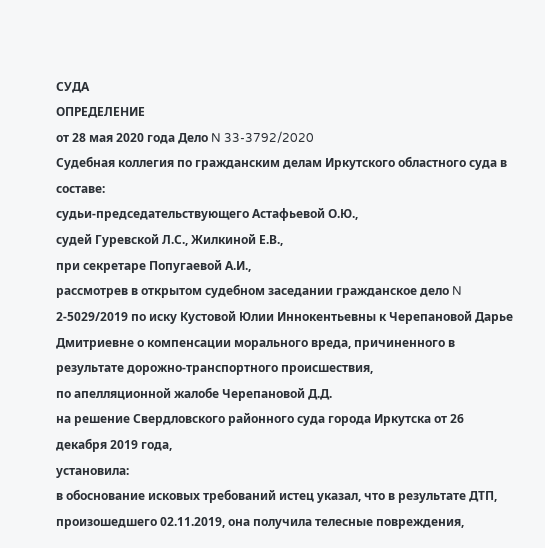СУДА
ОПРЕДЕЛЕНИЕ
от 28 мая 2020 года Дело N 33-3792/2020
Судебная коллегия по гражданским делам Иркутского областного суда в составе:
судьи-председательствующего Астафьевой О.Ю.,
судей Гуревской Л.С., Жилкиной Е.В.,
при секретаре Попугаевой А.И.,
рассмотрев в открытом судебном заседании гражданское дело N 2-5029/2019 по иску Кустовой Юлии Иннокентьевны к Черепановой Дарье Дмитриевне о компенсации морального вреда, причиненного в результате дорожно-транспортного происшествия,
по апелляционной жалобе Черепановой Д.Д.
на решение Свердловского районного суда города Иркутска от 26 декабря 2019 года,
установила:
в обоснование исковых требований истец указал, что в результате ДТП, произошедшего 02.11.2019, она получила телесные повреждения,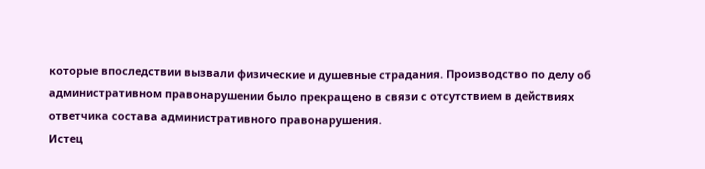которые впоследствии вызвали физические и душевные страдания. Производство по делу об административном правонарушении было прекращено в связи с отсутствием в действиях ответчика состава административного правонарушения.
Истец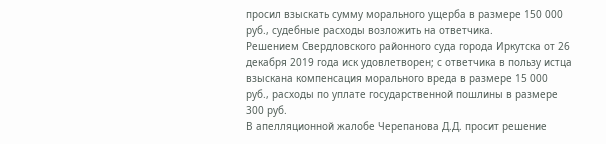просил взыскать сумму морального ущерба в размере 150 000 руб., судебные расходы возложить на ответчика.
Решением Свердловского районного суда города Иркутска от 26 декабря 2019 года иск удовлетворен; с ответчика в пользу истца взыскана компенсация морального вреда в размере 15 000 руб., расходы по уплате государственной пошлины в размере 300 руб.
В апелляционной жалобе Черепанова Д.Д. просит решение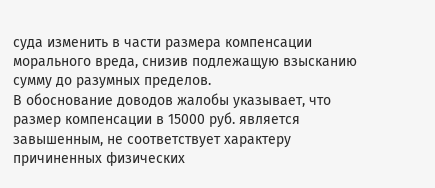суда изменить в части размера компенсации морального вреда, снизив подлежащую взысканию сумму до разумных пределов.
В обоснование доводов жалобы указывает, что размер компенсации в 15000 руб. является завышенным, не соответствует характеру причиненных физических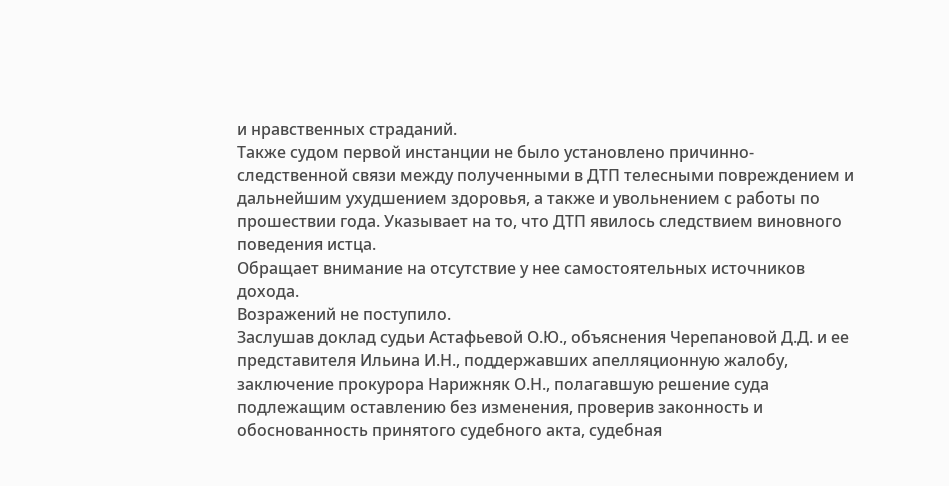и нравственных страданий.
Также судом первой инстанции не было установлено причинно-следственной связи между полученными в ДТП телесными повреждением и дальнейшим ухудшением здоровья, а также и увольнением с работы по прошествии года. Указывает на то, что ДТП явилось следствием виновного поведения истца.
Обращает внимание на отсутствие у нее самостоятельных источников дохода.
Возражений не поступило.
Заслушав доклад судьи Астафьевой О.Ю., объяснения Черепановой Д.Д. и ее представителя Ильина И.Н., поддержавших апелляционную жалобу, заключение прокурора Нарижняк О.Н., полагавшую решение суда подлежащим оставлению без изменения, проверив законность и обоснованность принятого судебного акта, судебная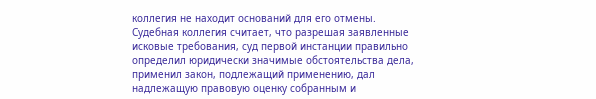коллегия не находит оснований для его отмены.
Судебная коллегия считает, что разрешая заявленные исковые требования, суд первой инстанции правильно определил юридически значимые обстоятельства дела, применил закон, подлежащий применению, дал надлежащую правовую оценку собранным и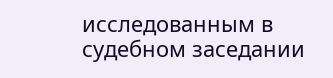исследованным в судебном заседании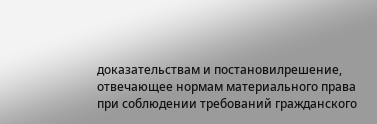доказательствам и постановилрешение, отвечающее нормам материального права при соблюдении требований гражданского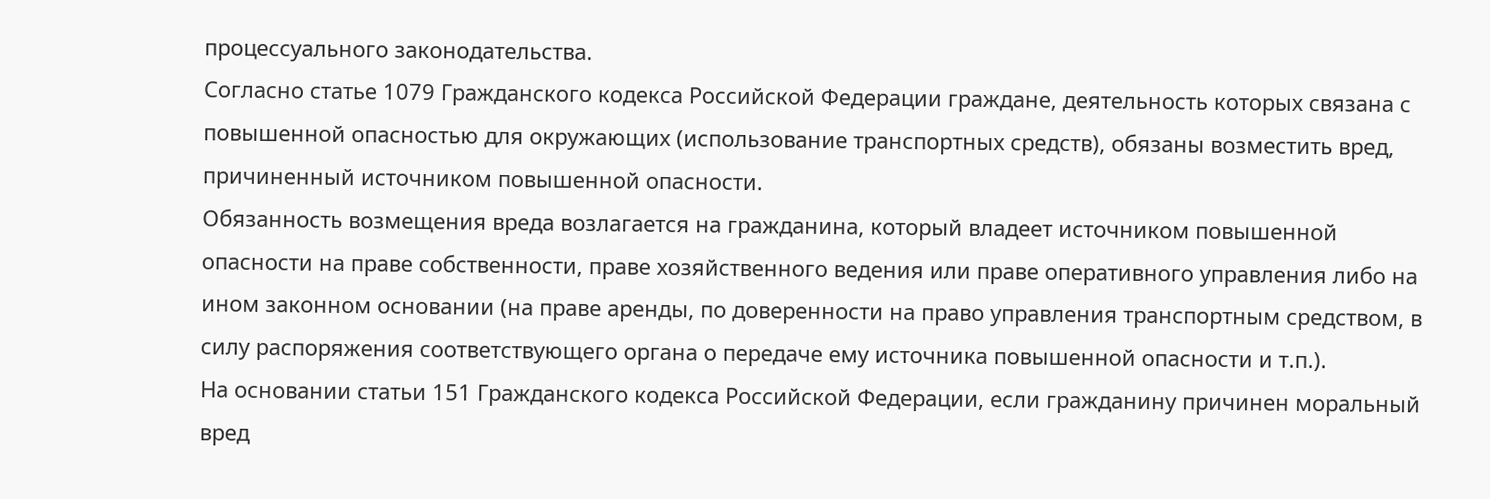процессуального законодательства.
Согласно статье 1079 Гражданского кодекса Российской Федерации граждане, деятельность которых связана с повышенной опасностью для окружающих (использование транспортных средств), обязаны возместить вред, причиненный источником повышенной опасности.
Обязанность возмещения вреда возлагается на гражданина, который владеет источником повышенной опасности на праве собственности, праве хозяйственного ведения или праве оперативного управления либо на ином законном основании (на праве аренды, по доверенности на право управления транспортным средством, в силу распоряжения соответствующего органа о передаче ему источника повышенной опасности и т.п.).
На основании статьи 151 Гражданского кодекса Российской Федерации, если гражданину причинен моральный вред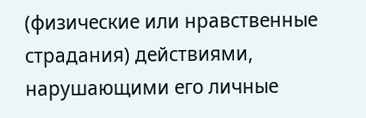(физические или нравственные страдания) действиями, нарушающими его личные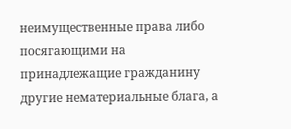неимущественные права либо посягающими на принадлежащие гражданину другие нематериальные блага, а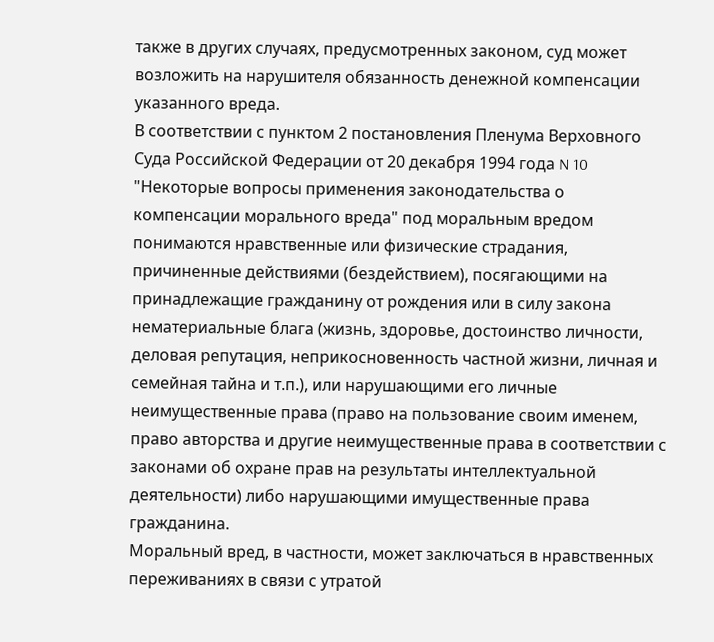также в других случаях, предусмотренных законом, суд может возложить на нарушителя обязанность денежной компенсации указанного вреда.
В соответствии с пунктом 2 постановления Пленума Верховного Суда Российской Федерации от 20 декабря 1994 года N 10 "Некоторые вопросы применения законодательства о компенсации морального вреда" под моральным вредом понимаются нравственные или физические страдания, причиненные действиями (бездействием), посягающими на принадлежащие гражданину от рождения или в силу закона нематериальные блага (жизнь, здоровье, достоинство личности, деловая репутация, неприкосновенность частной жизни, личная и семейная тайна и т.п.), или нарушающими его личные неимущественные права (право на пользование своим именем, право авторства и другие неимущественные права в соответствии с законами об охране прав на результаты интеллектуальной деятельности) либо нарушающими имущественные права гражданина.
Моральный вред, в частности, может заключаться в нравственных переживаниях в связи с утратой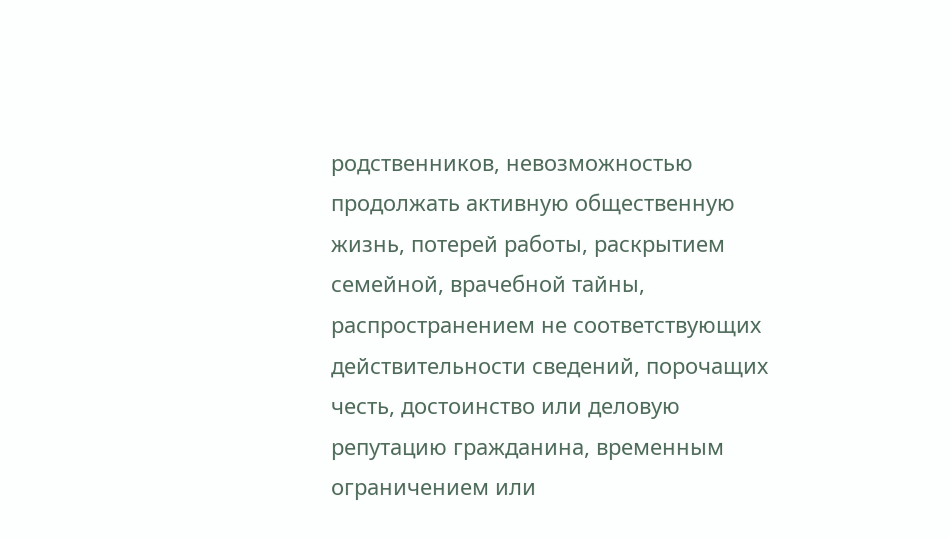родственников, невозможностью продолжать активную общественную жизнь, потерей работы, раскрытием семейной, врачебной тайны, распространением не соответствующих действительности сведений, порочащих честь, достоинство или деловую репутацию гражданина, временным ограничением или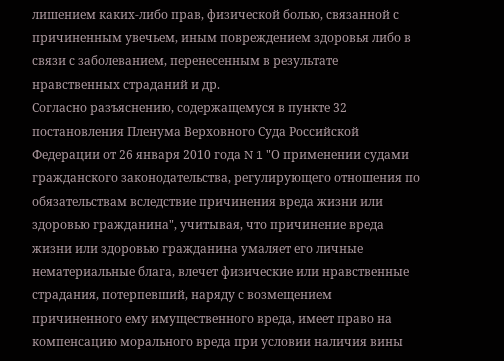лишением каких-либо прав, физической болью, связанной с причиненным увечьем, иным повреждением здоровья либо в связи с заболеванием, перенесенным в результате нравственных страданий и др.
Согласно разъяснению, содержащемуся в пункте 32 постановления Пленума Верховного Суда Российской Федерации от 26 января 2010 года N 1 "О применении судами гражданского законодательства, регулирующего отношения по обязательствам вследствие причинения вреда жизни или здоровью гражданина", учитывая, что причинение вреда жизни или здоровью гражданина умаляет его личные нематериальные блага, влечет физические или нравственные страдания, потерпевший, наряду с возмещением причиненного ему имущественного вреда, имеет право на компенсацию морального вреда при условии наличия вины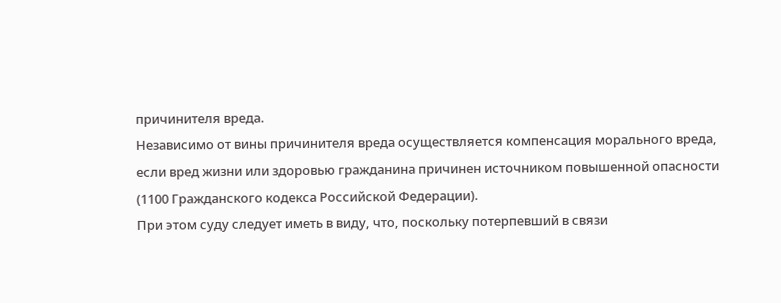причинителя вреда.
Независимо от вины причинителя вреда осуществляется компенсация морального вреда, если вред жизни или здоровью гражданина причинен источником повышенной опасности (1100 Гражданского кодекса Российской Федерации).
При этом суду следует иметь в виду, что, поскольку потерпевший в связи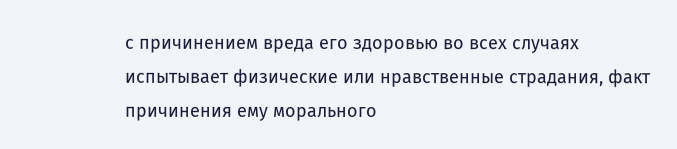с причинением вреда его здоровью во всех случаях испытывает физические или нравственные страдания, факт причинения ему морального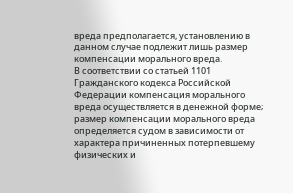вреда предполагается, установлению в данном случае подлежит лишь размер компенсации морального вреда.
В соответствии со статьей 1101 Гражданского кодекса Российской Федерации компенсация морального вреда осуществляется в денежной форме; размер компенсации морального вреда определяется судом в зависимости от характера причиненных потерпевшему физических и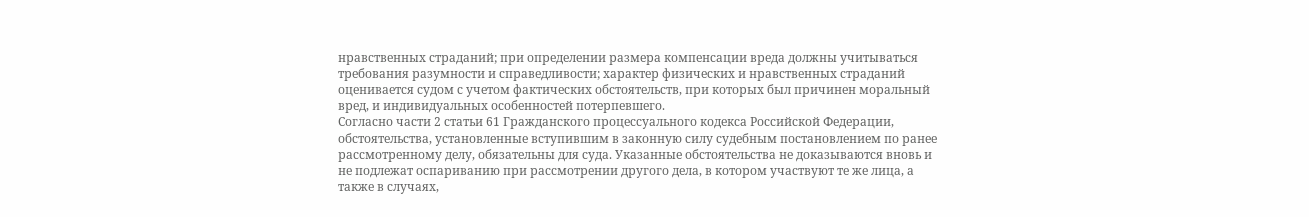нравственных страданий; при определении размера компенсации вреда должны учитываться требования разумности и справедливости; характер физических и нравственных страданий оценивается судом с учетом фактических обстоятельств, при которых был причинен моральный вред, и индивидуальных особенностей потерпевшего.
Согласно части 2 статьи 61 Гражданского процессуального кодекса Российской Федерации, обстоятельства, установленные вступившим в законную силу судебным постановлением по ранее рассмотренному делу, обязательны для суда. Указанные обстоятельства не доказываются вновь и не подлежат оспариванию при рассмотрении другого дела, в котором участвуют те же лица, а также в случаях,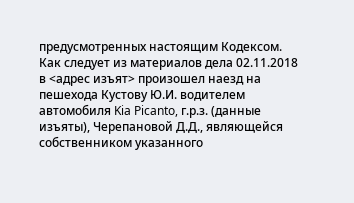предусмотренных настоящим Кодексом.
Как следует из материалов дела 02.11.2018 в <адрес изъят> произошел наезд на пешехода Кустову Ю.И. водителем автомобиля Kia Picanto, г.р.з. (данные изъяты), Черепановой Д.Д., являющейся собственником указанного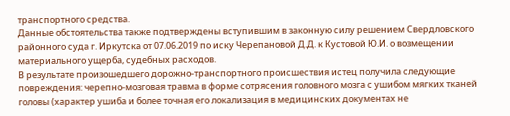транспортного средства.
Данные обстоятельства также подтверждены вступившим в законную силу решением Свердловского районного суда г. Иркутска от 07.06.2019 по иску Черепановой Д.Д. к Кустовой Ю.И. о возмещении материального ущерба, судебных расходов.
В результате произошедшего дорожно-транспортного происшествия истец получила следующие повреждения: черепно-мозговая травма в форме сотрясения головного мозга с ушибом мягких тканей головы (характер ушиба и более точная его локализация в медицинских документах не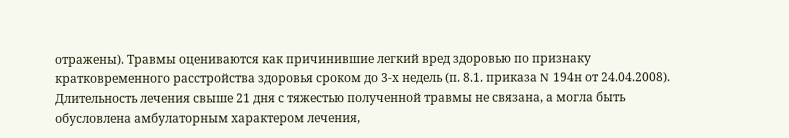отражены). Травмы оцениваются как причинившие легкий вред здоровью по признаку кратковременного расстройства здоровья сроком до 3-х недель (п. 8.1. приказа N 194н от 24.04.2008).
Длительность лечения свыше 21 дня с тяжестью полученной травмы не связана, а могла быть обусловлена амбулаторным характером лечения,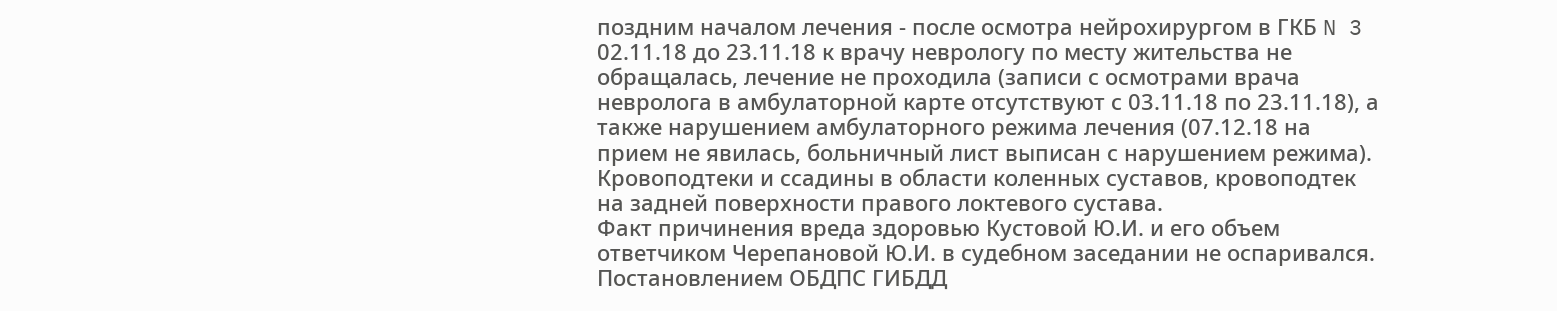поздним началом лечения - после осмотра нейрохирургом в ГКБ N 3 02.11.18 до 23.11.18 к врачу неврологу по месту жительства не обращалась, лечение не проходила (записи с осмотрами врача невролога в амбулаторной карте отсутствуют с 03.11.18 по 23.11.18), а также нарушением амбулаторного режима лечения (07.12.18 на прием не явилась, больничный лист выписан с нарушением режима). Кровоподтеки и ссадины в области коленных суставов, кровоподтек на задней поверхности правого локтевого сустава.
Факт причинения вреда здоровью Кустовой Ю.И. и его объем ответчиком Черепановой Ю.И. в судебном заседании не оспаривался.
Постановлением ОБДПС ГИБДД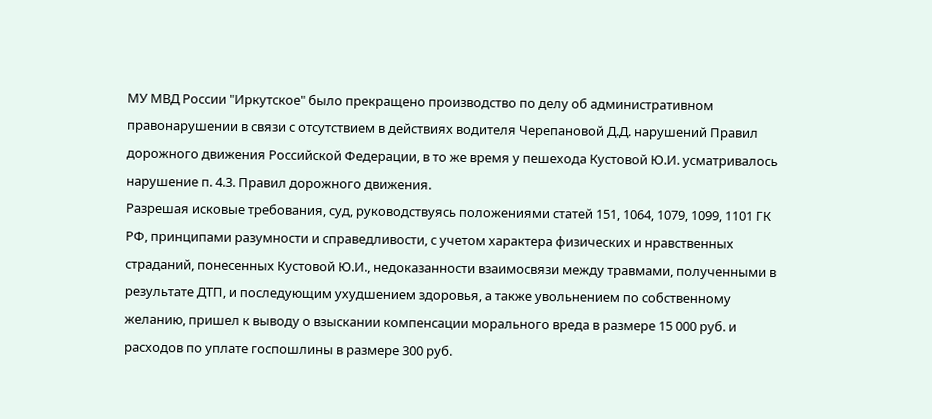МУ МВД России "Иркутское" было прекращено производство по делу об административном правонарушении в связи с отсутствием в действиях водителя Черепановой Д.Д. нарушений Правил дорожного движения Российской Федерации, в то же время у пешехода Кустовой Ю.И. усматривалось нарушение п. 4.3. Правил дорожного движения.
Разрешая исковые требования, суд, руководствуясь положениями статей 151, 1064, 1079, 1099, 1101 ГК РФ, принципами разумности и справедливости, с учетом характера физических и нравственных страданий, понесенных Кустовой Ю.И., недоказанности взаимосвязи между травмами, полученными в результате ДТП, и последующим ухудшением здоровья, а также увольнением по собственному желанию, пришел к выводу о взыскании компенсации морального вреда в размере 15 000 руб. и расходов по уплате госпошлины в размере 300 руб.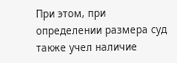При этом, при определении размера суд также учел наличие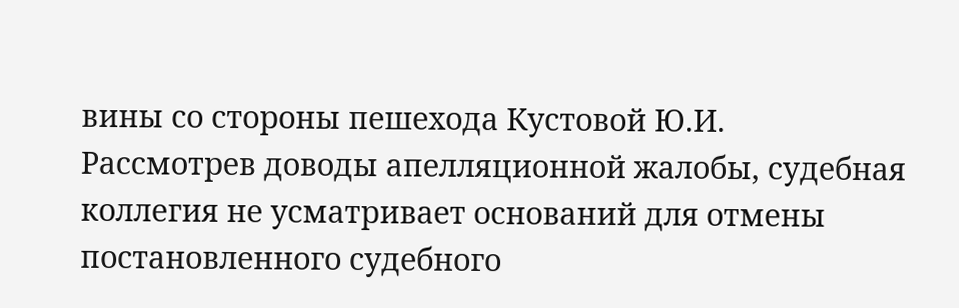вины со стороны пешехода Кустовой Ю.И.
Рассмотрев доводы апелляционной жалобы, судебная коллегия не усматривает оснований для отмены постановленного судебного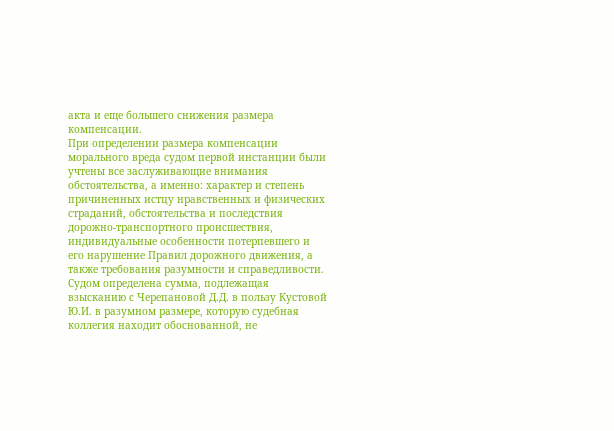акта и еще большего снижения размера компенсации.
При определении размера компенсации морального вреда судом первой инстанции были учтены все заслуживающие внимания обстоятельства, а именно: характер и степень причиненных истцу нравственных и физических страданий, обстоятельства и последствия дорожно-транспортного происшествия, индивидуальные особенности потерпевшего и его нарушение Правил дорожного движения, а также требования разумности и справедливости.
Судом определена сумма, подлежащая взысканию с Черепановой Д.Д. в пользу Кустовой Ю.И. в разумном размере, которую судебная коллегия находит обоснованной, не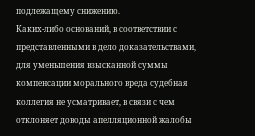подлежащему снижению.
Каких-либо оснований, в соответствии с представленными в дело доказательствами, для уменьшения взысканной суммы компенсации морального вреда судебная коллегия не усматривает, в связи с чем отклоняет доводы апелляционной жалобы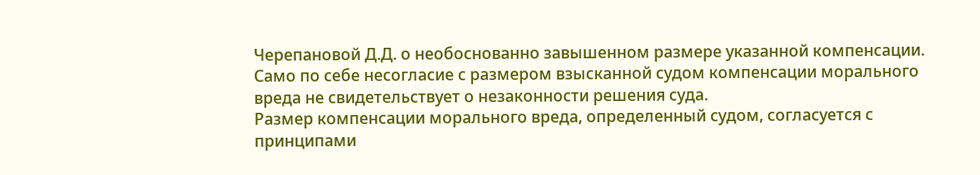Черепановой Д.Д. о необоснованно завышенном размере указанной компенсации.
Само по себе несогласие с размером взысканной судом компенсации морального вреда не свидетельствует о незаконности решения суда.
Размер компенсации морального вреда, определенный судом, согласуется с принципами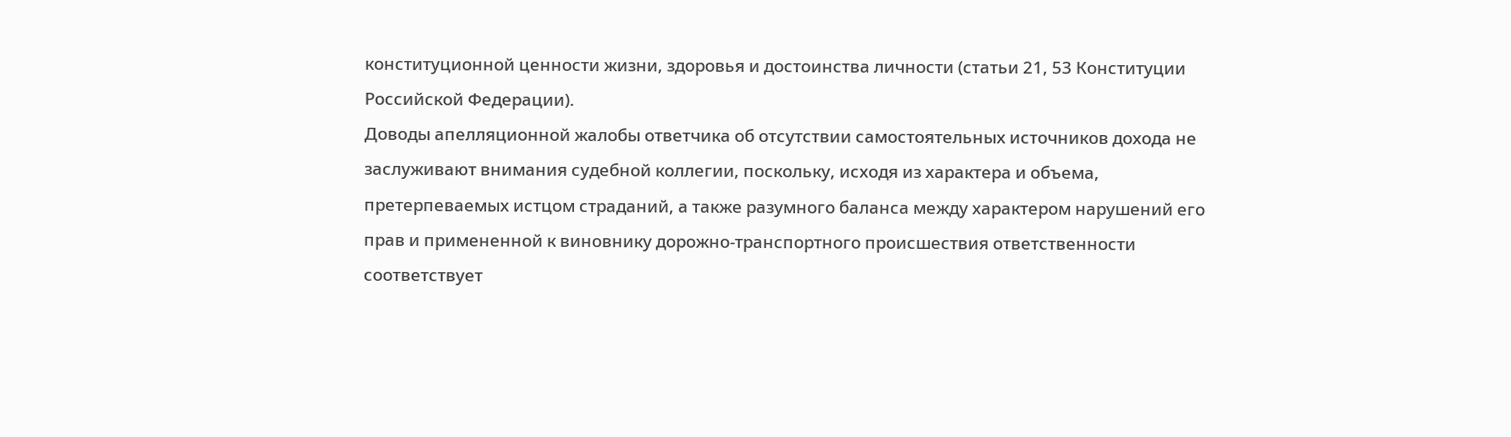конституционной ценности жизни, здоровья и достоинства личности (статьи 21, 53 Конституции Российской Федерации).
Доводы апелляционной жалобы ответчика об отсутствии самостоятельных источников дохода не заслуживают внимания судебной коллегии, поскольку, исходя из характера и объема, претерпеваемых истцом страданий, а также разумного баланса между характером нарушений его прав и примененной к виновнику дорожно-транспортного происшествия ответственности соответствует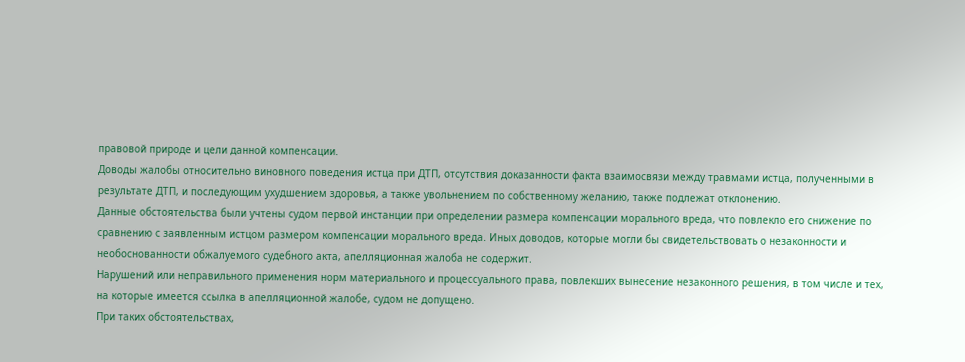правовой природе и цели данной компенсации.
Доводы жалобы относительно виновного поведения истца при ДТП, отсутствия доказанности факта взаимосвязи между травмами истца, полученными в результате ДТП, и последующим ухудшением здоровья, а также увольнением по собственному желанию, также подлежат отклонению.
Данные обстоятельства были учтены судом первой инстанции при определении размера компенсации морального вреда, что повлекло его снижение по сравнению с заявленным истцом размером компенсации морального вреда. Иных доводов, которые могли бы свидетельствовать о незаконности и необоснованности обжалуемого судебного акта, апелляционная жалоба не содержит.
Нарушений или неправильного применения норм материального и процессуального права, повлекших вынесение незаконного решения, в том числе и тех, на которые имеется ссылка в апелляционной жалобе, судом не допущено.
При таких обстоятельствах,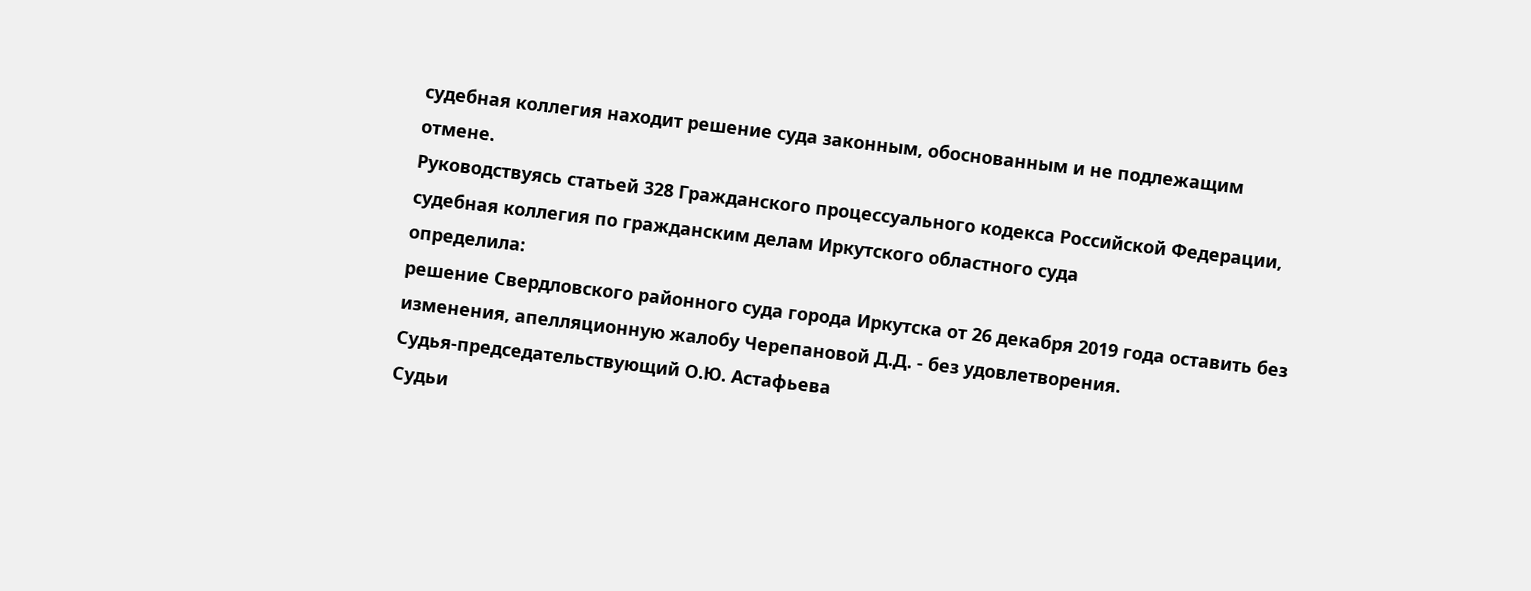судебная коллегия находит решение суда законным, обоснованным и не подлежащим отмене.
Руководствуясь статьей 328 Гражданского процессуального кодекса Российской Федерации, судебная коллегия по гражданским делам Иркутского областного суда
определила:
решение Свердловского районного суда города Иркутска от 26 декабря 2019 года оставить без изменения, апелляционную жалобу Черепановой Д.Д. - без удовлетворения.
Судья-председательствующий О.Ю. Астафьева
Судьи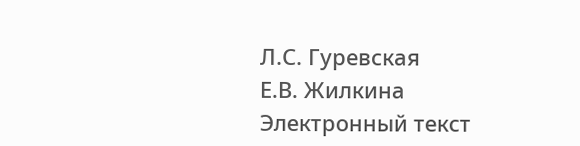Л.С. Гуревская
Е.В. Жилкина
Электронный текст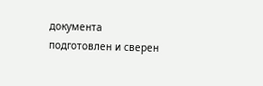документа
подготовлен и сверен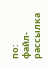по:
файл-рассылка